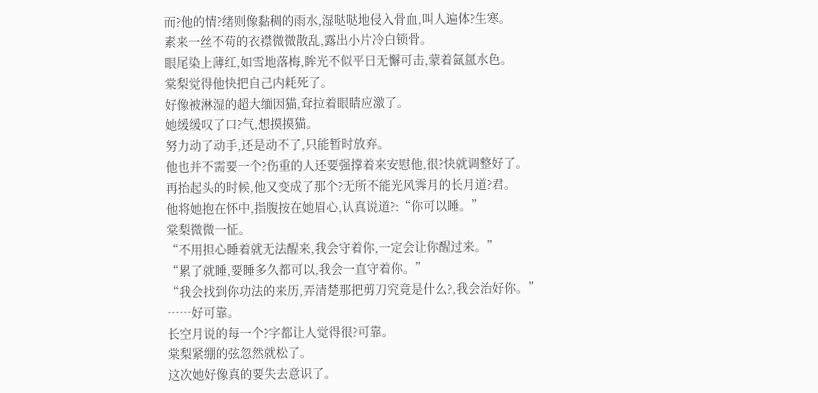而?他的情?绪则像黏稠的雨水,湿哒哒地侵入骨血,叫人遍体?生寒。
素来一丝不苟的衣襟微微散乱,露出小片冷白锁骨。
眼尾染上薄红,如雪地落梅,眸光不似平日无懈可击,蒙着氤氲水色。
棠梨觉得他快把自己内耗死了。
好像被淋湿的超大缅因猫,耷拉着眼睛应激了。
她缓缓叹了口?气,想摸摸猫。
努力动了动手,还是动不了,只能暂时放弃。
他也并不需要一个?伤重的人还要强撑着来安慰他,很?快就调整好了。
再抬起头的时候,他又变成了那个?无所不能光风霁月的长月道?君。
他将她抱在怀中,指腹按在她眉心,认真说道?:“你可以睡。”
棠梨微微一怔。
“不用担心睡着就无法醒来,我会守着你,一定会让你醒过来。”
“累了就睡,要睡多久都可以,我会一直守着你。”
“我会找到你功法的来历,弄清楚那把剪刀究竟是什么?,我会治好你。”
……好可靠。
长空月说的每一个?字都让人觉得很?可靠。
棠梨紧绷的弦忽然就松了。
这次她好像真的要失去意识了。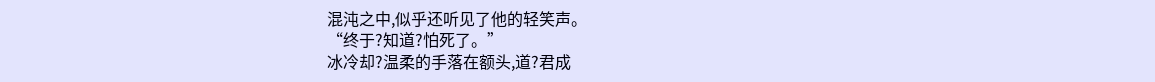混沌之中,似乎还听见了他的轻笑声。
“终于?知道?怕死了。”
冰冷却?温柔的手落在额头,道?君成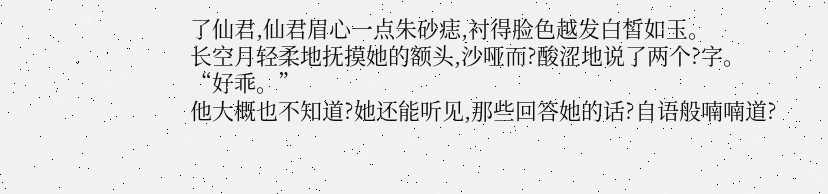了仙君,仙君眉心一点朱砂痣,衬得脸色越发白皙如玉。
长空月轻柔地抚摸她的额头,沙哑而?酸涩地说了两个?字。
“好乖。”
他大概也不知道?她还能听见,那些回答她的话?自语般喃喃道?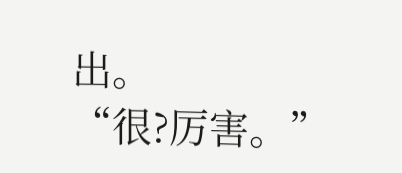出。
“很?厉害。”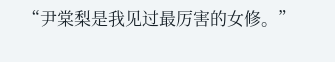“尹棠梨是我见过最厉害的女修。”